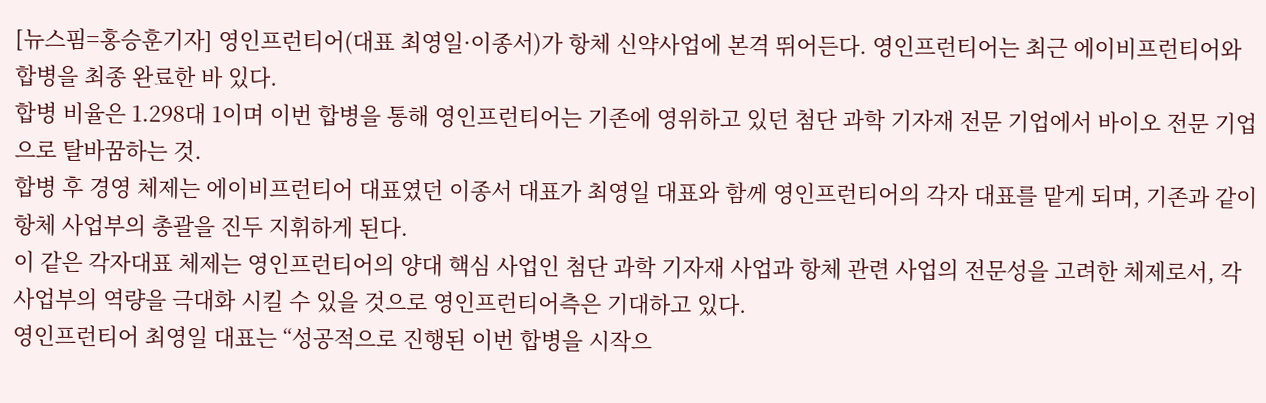[뉴스핌=홍승훈기자] 영인프런티어(대표 최영일·이종서)가 항체 신약사업에 본격 뛰어든다. 영인프런티어는 최근 에이비프런티어와 합병을 최종 완료한 바 있다.
합병 비율은 1.298대 1이며 이번 합병을 통해 영인프런티어는 기존에 영위하고 있던 첨단 과학 기자재 전문 기업에서 바이오 전문 기업으로 탈바꿈하는 것.
합병 후 경영 체제는 에이비프런티어 대표였던 이종서 대표가 최영일 대표와 함께 영인프런티어의 각자 대표를 맡게 되며, 기존과 같이 항체 사업부의 총괄을 진두 지휘하게 된다.
이 같은 각자대표 체제는 영인프런티어의 양대 핵심 사업인 첨단 과학 기자재 사업과 항체 관련 사업의 전문성을 고려한 체제로서, 각 사업부의 역량을 극대화 시킬 수 있을 것으로 영인프런티어측은 기대하고 있다.
영인프런티어 최영일 대표는 “성공적으로 진행된 이번 합병을 시작으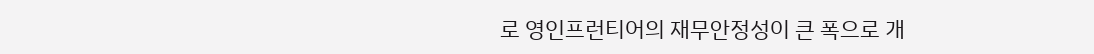로 영인프런티어의 재무안정성이 큰 폭으로 개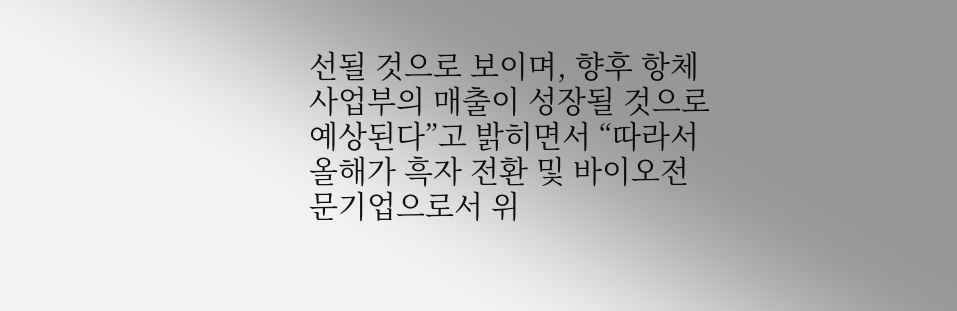선될 것으로 보이며, 향후 항체 사업부의 매출이 성장될 것으로 예상된다”고 밝히면서 “따라서 올해가 흑자 전환 및 바이오전문기업으로서 위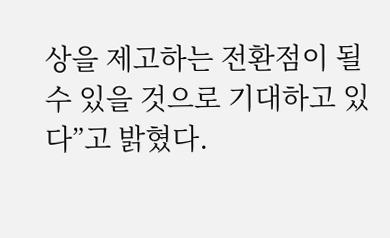상을 제고하는 전환점이 될 수 있을 것으로 기대하고 있다”고 밝혔다.